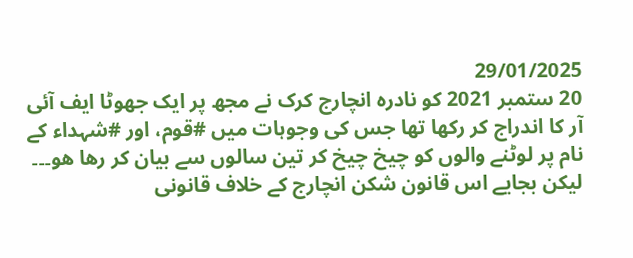29/01/2025
20 ستمبر 2021 کو نادرہ انچارج کرک نے مجھ پر ایک جھوٹا ایف آئی آر کا اندراج کر رکھا تھا جس کی وجوہات میں #قوم، اور #شہداء کے نام پر لوٹنے والوں کو چیخ چیخ کر تین سالوں سے بیان کر رھا ھو۔۔۔ لیکن بجایے اس قانون شکن انچارج کے خلاف قانونی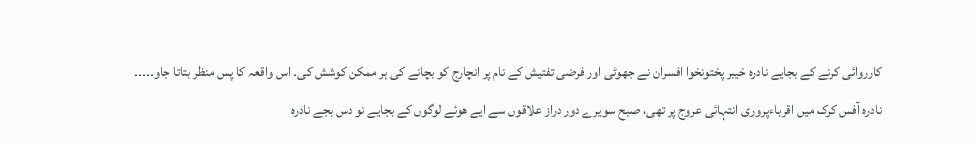کارروائی کرنے کے بجایے نادرہ خیبر پختونخوا افسران نے جھوٹی اور فرضی تفتیش کے نام پر انچارج کو بچانے کی ہر ممکن کوشش کی۔ اس واقعہ کا پس منظر بتاتا جاو۔۔۔۔۔
نادرہ آفس کرک میں اقرباءپروری انتہائی عروج پر تھی، صبح سویرے دور دراز علاقوں سے ایے ھوئے لوگوں کے بجایے نو دس بجے نادرہ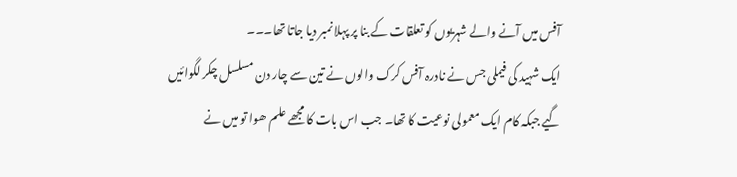آفس میں آنے والے شہریوں کو تعلقات کے بنا پر پہلا نمبر دیا جاتا تھا۔۔۔
ایک شہید کی فیملی جس نے نادرہ آفس کرک والوں نے تین سے چار دن مسلسل چکر لگوائیں گیے جبکہ کام ایک معمولی نوعیت کا تھا۔ جب اس بات کا مجھے علم ھوا تو میں نے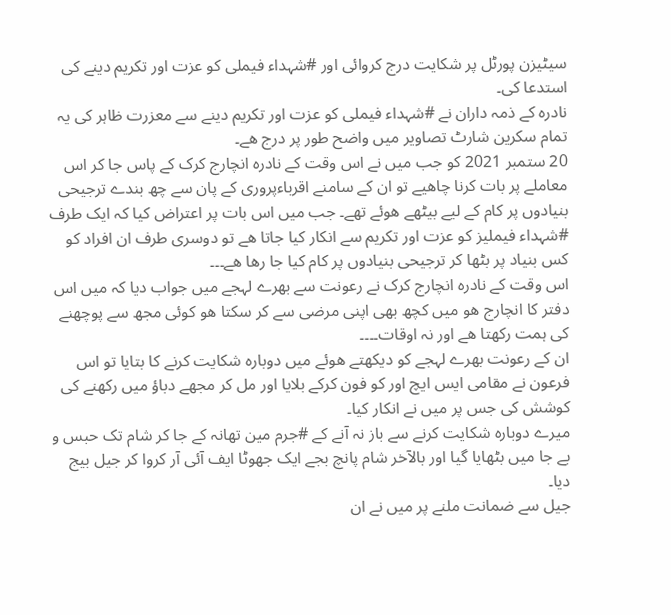سیٹیزن پورٹل پر شکایت درج کروائی اور #شہداء فیملی کو عزت اور تکریم دینے کی استدعا کی۔
نادرہ کے ذمہ داران نے #شہداء فیملی کو عزت اور تکریم دینے سے معزرت ظاہر کی یہ تمام سکرین شارٹ تصاویر میں واضح طور پر درج ھے۔
20 ستمبر 2021 کو جب میں نے اس وقت کے نادرہ انچارج کرک کے پاس جا کر اس معاملے پر بات کرنا چاھیے تو ان کے سامنے اقرباءپروری کے پان سے چھ بندے ترجیحی بنیادوں پر کام کے لیے بیٹھے ھوئے تھے۔ جب میں اس بات پر اعتراض کیا کہ ایک طرف #شہداء فیملیز کو عزت اور تکریم سے انکار کیا جاتا ھے تو دوسری طرف ان افراد کو کس بنیاد پر بٹھا کر ترجیحی بنیادوں پر کام کیا جا رھا ھے۔۔۔
اس وقت کے نادرہ انچارج کرک نے رعونت سے بھرے لہجے میں جواب دیا کہ میں اس دفتر کا انچارج ھو میں کچھ بھی اپنی مرضی سے کر سکتا ھو کوئی مجھ سے پوچھنے کی ہمت رکھتا ھے اور نہ اوقات۔۔۔۔
ان کے رعونت بھرے لہجے کو دیکھتے ھوئے میں دوبارہ شکایت کرنے کا بتایا تو اس فرعون نے مقامی ایس ایچ اور کو فون کرکے بلایا اور مل کر مجھے دباؤ میں رکھنے کی کوشش کی جس پر میں نے انکار کیا۔
میرے دوبارہ شکایت کرنے سے باز نہ آنے کے #جرم مین تھانہ کے جا کر شام تک حبس و بے جا میں بٹھایا گیا اور بالآخر شام پانچ بجے ایک جھوٹا ایف آئی آر کروا کر جیل بیج دیا۔
جیل سے ضمانت ملنے پر میں نے ان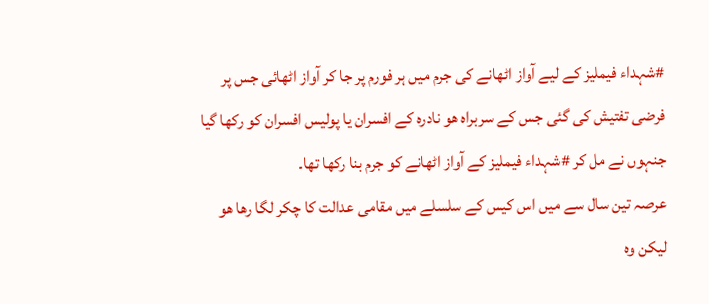#شہداء فیملیز کے لیے آواز اٹھانے کی جرم میں ہر فورم پر جا کر آواز اٹھائی جس پر فرضی تفتیش کی گئی جس کے سربراہ ھو نادرہ کے افسران یا پولیس افسران کو رکھا گیا جنہوں نے مل کر #شہداء فیملیز کے آواز اٹھانے کو جرم بنا رکھا تھا۔
عرصہ تین سال سے میں اس کیس کے سلسلے میں مقامی عدالت کا چکر لگا رھا ھو لیکن وہ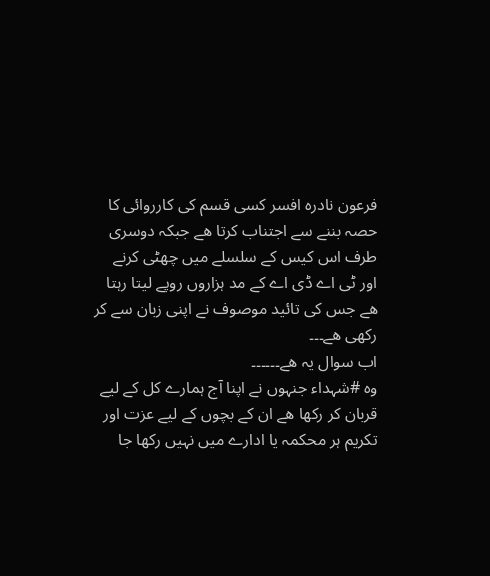فرعون نادرہ افسر کسی قسم کی کارروائی کا حصہ بننے سے اجتناب کرتا ھے جبکہ دوسری طرف اس کیس کے سلسلے میں چھٹی کرنے اور ٹی اے ڈی اے کے مد ہزاروں روپے لیتا رہتا ھے جس کی تائید موصوف نے اپنی زبان سے کر رکھی ھے۔۔۔
اب سوال یہ ھے۔۔۔۔۔۔
وہ #شہداء جنہوں نے اپنا آج ہمارے کل کے لیے قربان کر رکھا ھے ان کے بچوں کے لیے عزت اور تکریم ہر محکمہ یا ادارے میں نہیں رکھا جا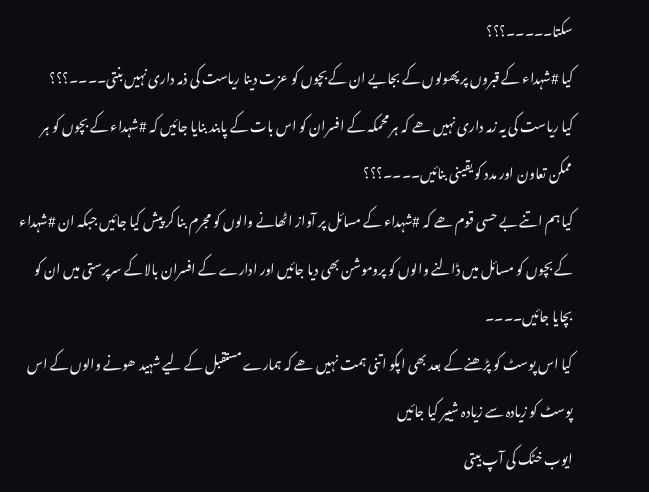سکتا۔۔۔۔۔؟؟؟
کیا #شہداء کے قبروں پر پھولوں کے بجایے ان کے بچوں کو عزت دینا ریاست کی ذمہ داری نہیں بنتی۔۔۔۔؟؟؟
کیا ریاست کی یہ زمہ داری نہیں ھے کہ ہر محمکہ کے افسران کو اس بات کے پابند بنایا جائیں کہ #شہداء کے بچوں کو ہر ممکن تعاون اور مدد کو یقینی بنائیں۔۔۔۔؟؟؟
کیا ہم اتنے بے حسی قوم ھے کہ #شہداء کے مسائل پر آواز اٹھانے والوں کو مجرم بنا کر پیش کیا جائیں جبکہ ان #شہداء کے بچوں کو مسائل میں ڈالنے والوں کو پروموشن بھی دیا جائیں اور ادارے کے افسران بالا کے سرپرستی میں ان کو بچایا جائیں۔۔۔۔
کیا اس پوسٹ کو پڑھنے کے بعد بھی اپکو اتنی ہمت نہیں ھے کہ ہمارے مستقبل کے لیے شہید ھونے والوں کے اس پوسٹ کو زیادہ سے زیادہ شییر کیا جائیں
ایوب خٹک کی آپ بیتی